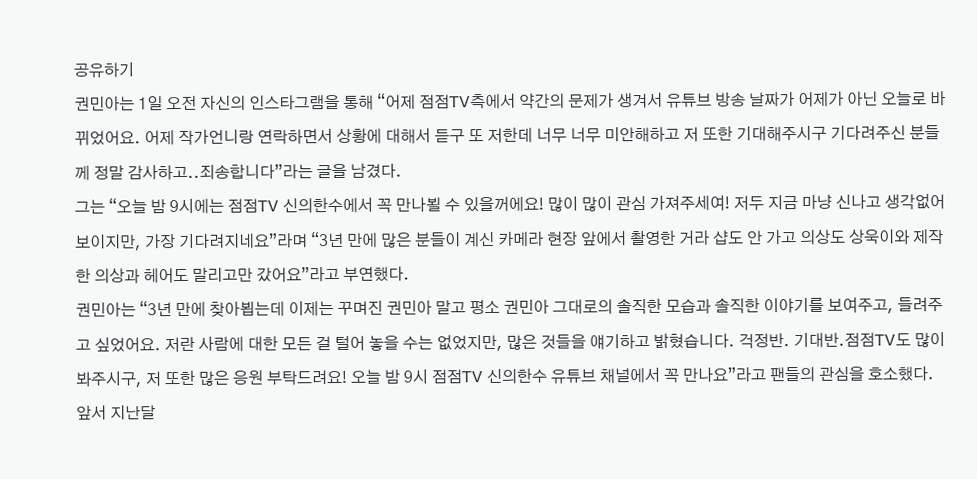공유하기
권민아는 1일 오전 자신의 인스타그램을 통해 “어제 점점TV측에서 약간의 문제가 생겨서 유튜브 방송 날짜가 어제가 아닌 오늘로 바뀌었어요. 어제 작가언니랑 연락하면서 상황에 대해서 듣구 또 저한데 너무 너무 미안해하고 저 또한 기대해주시구 기다려주신 분들께 정말 감사하고..죄송합니다”라는 글을 남겼다.
그는 “오늘 밤 9시에는 점점TV 신의한수에서 꼭 만나뵐 수 있을꺼에요! 많이 많이 관심 가져주세여! 저두 지금 마냥 신나고 생각없어 보이지만, 가장 기다려지네요”라며 “3년 만에 많은 분들이 계신 카메라 현장 앞에서 촬영한 거라 샵도 안 가고 의상도 상욱이와 제작한 의상과 헤어도 말리고만 갔어요”라고 부연했다.
권민아는 “3년 만에 찾아뵙는데 이제는 꾸며진 권민아 말고 평소 권민아 그대로의 솔직한 모습과 솔직한 이야기를 보여주고, 들려주고 싶었어요. 저란 사람에 대한 모든 걸 털어 놓을 수는 없었지만, 많은 것들을 얘기하고 밝혔습니다. 걱정반. 기대반.점점TV도 많이 봐주시구, 저 또한 많은 응원 부탁드려요! 오늘 밤 9시 점점TV 신의한수 유튜브 채널에서 꼭 만나요”라고 팬들의 관심을 호소했다.
앞서 지난달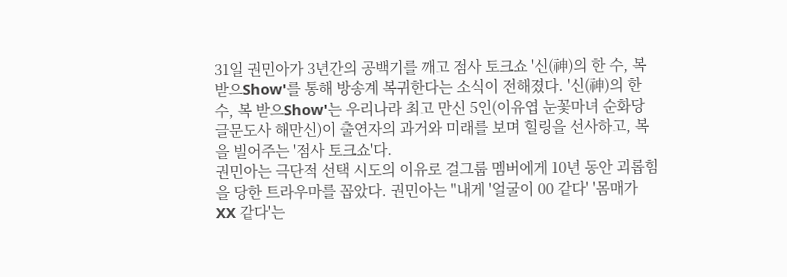31일 권민아가 3년간의 공백기를 깨고 점사 토크쇼 '신(神)의 한 수, 복 받으Show'를 통해 방송계 복귀한다는 소식이 전해졌다. '신(神)의 한 수, 복 받으Show'는 우리나라 최고 만신 5인(이유엽 눈꽃마녀 순화당 글문도사 해만신)이 출연자의 과거와 미래를 보며 힐링을 선사하고, 복을 빌어주는 '점사 토크쇼'다.
권민아는 극단적 선택 시도의 이유로 걸그룹 멤버에게 10년 동안 괴롭힘을 당한 트라우마를 꼽았다. 권민아는 "내게 '얼굴이 00 같다' '몸매가 XX 같다'는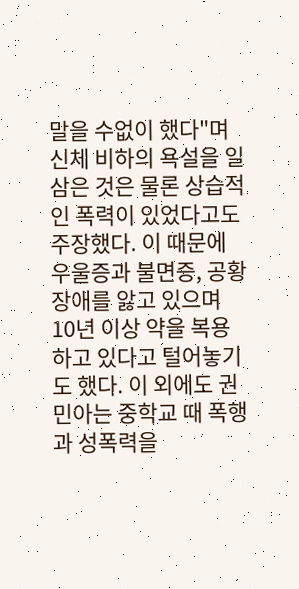말을 수없이 했다"며 신체 비하의 욕설을 일삼은 것은 물론 상습적인 폭력이 있었다고도 주장했다. 이 때문에 우울증과 불면증, 공황장애를 앓고 있으며 10년 이상 약을 복용하고 있다고 털어놓기도 했다. 이 외에도 권민아는 중학교 때 폭행과 성폭력을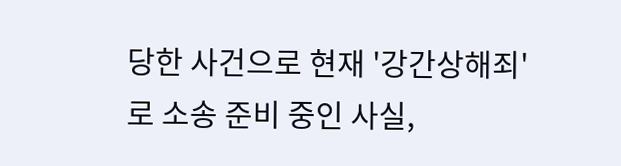당한 사건으로 현재 '강간상해죄'로 소송 준비 중인 사실,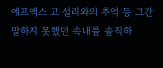에프엑스 고 설리와의 추억 등 그간 말하지 못했던 속내를 솔직하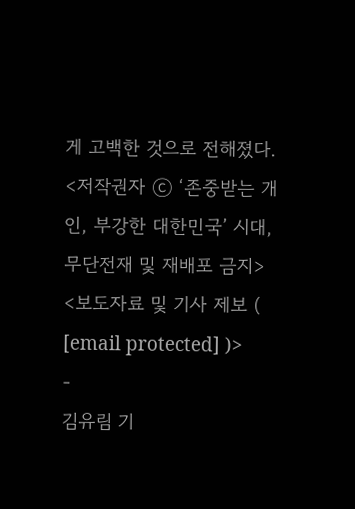게 고백한 것으로 전해졌다.
<저작권자 ⓒ ‘존중받는 개인, 부강한 대한민국’ 시대, 무단전재 및 재배포 금지>
<보도자료 및 기사 제보 ( [email protected] )>
-
김유림 기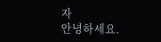자
안녕하세요.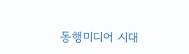동행미디어 시대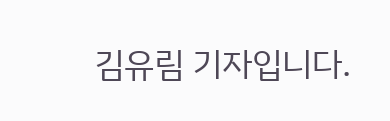김유림 기자입니다.